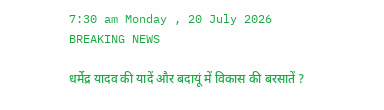7:30 am Monday , 20 July 2026
BREAKING NEWS

धर्मेद्र यादव की यादें और बदायूं में विकास की बरसातें ?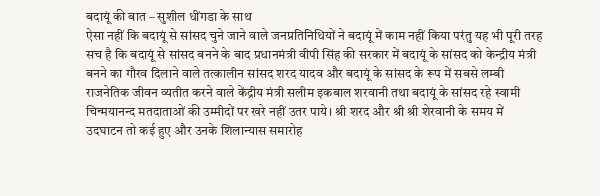बदायूं की बात – सुशील धींगडा के साथ
ऐसा नहीं कि बदायूं से सांसद चुने जाने वाले जनप्रतिनिधियों ने बदायूं में काम नहीं किया परंतु यह भी पूरी तरह सच है कि बदायूं से सांसद बनने के बाद प्रधानमंत्री वीपी सिंह की सरकार में बदायूं के सांसद को केन्द्रीय मंत्री बनने का गौरव दिलाने वाले तत्कालीन सांसद शरद यादव और बदायूं के सांसद के रूप में सबसे लम्बी राजनेतिक जीवन व्यतीत करने वाले केंद्रीय मंत्री सलीम इकबाल शरवानी तथा बदायूं के सांसद रहे स्वामी चिन्मयानन्द मतदाताओं की उम्मीदों पर खरे नहीं उतर पाये। श्री शरद और श्री श्री शेरवानी के समय में उदघाटन तो कई हुए और उनके शिलान्यास समारोह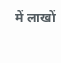में लाखों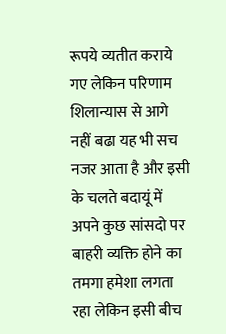रूपये व्यतीत कराये गए लेकिन परिणाम शिलान्यास से आगे नहीं बढा यह भी सच नजर आता है और इसी के चलते बदायूं में अपने कुछ सांसदो पर बाहरी व्यक्ति होने का तमगा हमेशा लगता रहा लेकिन इसी बीच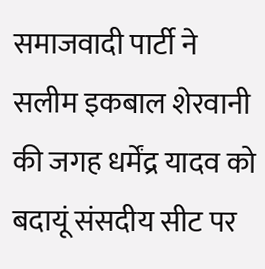समाजवादी पार्टी ने सलीम इकबाल शेरवानी की जगह धर्मेंद्र यादव को बदायूं संसदीय सीट पर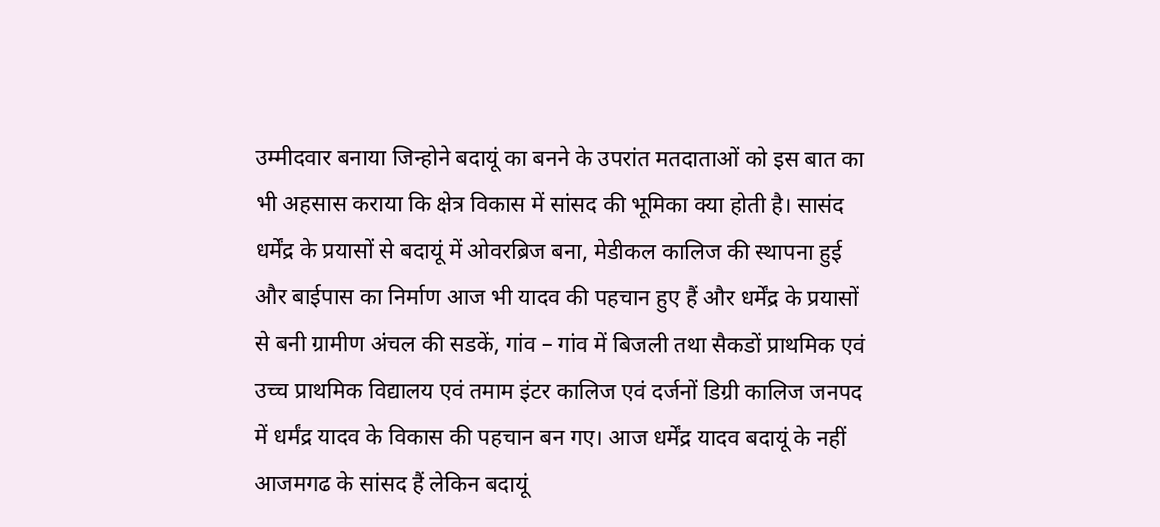उम्मीदवार बनाया जिन्होने बदायूं का बनने के उपरांत मतदाताओं को इस बात का भी अहसास कराया कि क्षेत्र विकास में सांसद की भूमिका क्या होती है। सासंद धर्मेंद्र के प्रयासों से बदायूं में ओवरब्रिज बना, मेडीकल कालिज की स्थापना हुई और बाईपास का निर्माण आज भी यादव की पहचान हुए हैं और धर्मेंद्र के प्रयासों से बनी ग्रामीण अंचल की सडकें, गांव – गांव में बिजली तथा सैकडों प्राथमिक एवं उच्च प्राथमिक विद्यालय एवं तमाम इंटर कालिज एवं दर्जनों डिग्री कालिज जनपद में धर्मंद्र यादव के विकास की पहचान बन गए। आज धर्मेंद्र यादव बदायूं के नहीं आजमगढ के सांसद हैं लेकिन बदायूं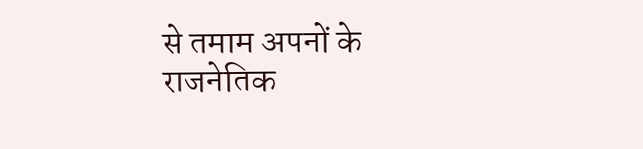से तमाम अपनों के राजनेतिक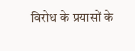विरोध के प्रयासों के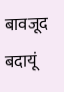बावजूद बदायूं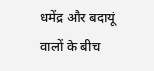धमेंद्र और बदायूं वालों के बीच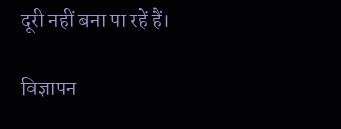दूरी नहीं बना पा रहें हैं।

विज्ञापन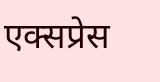एक्सप्रेस